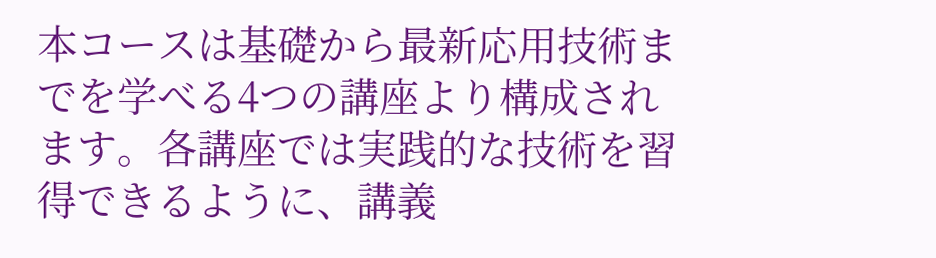本コースは基礎から最新応用技術までを学べる4つの講座より構成されます。各講座では実践的な技術を習得できるように、講義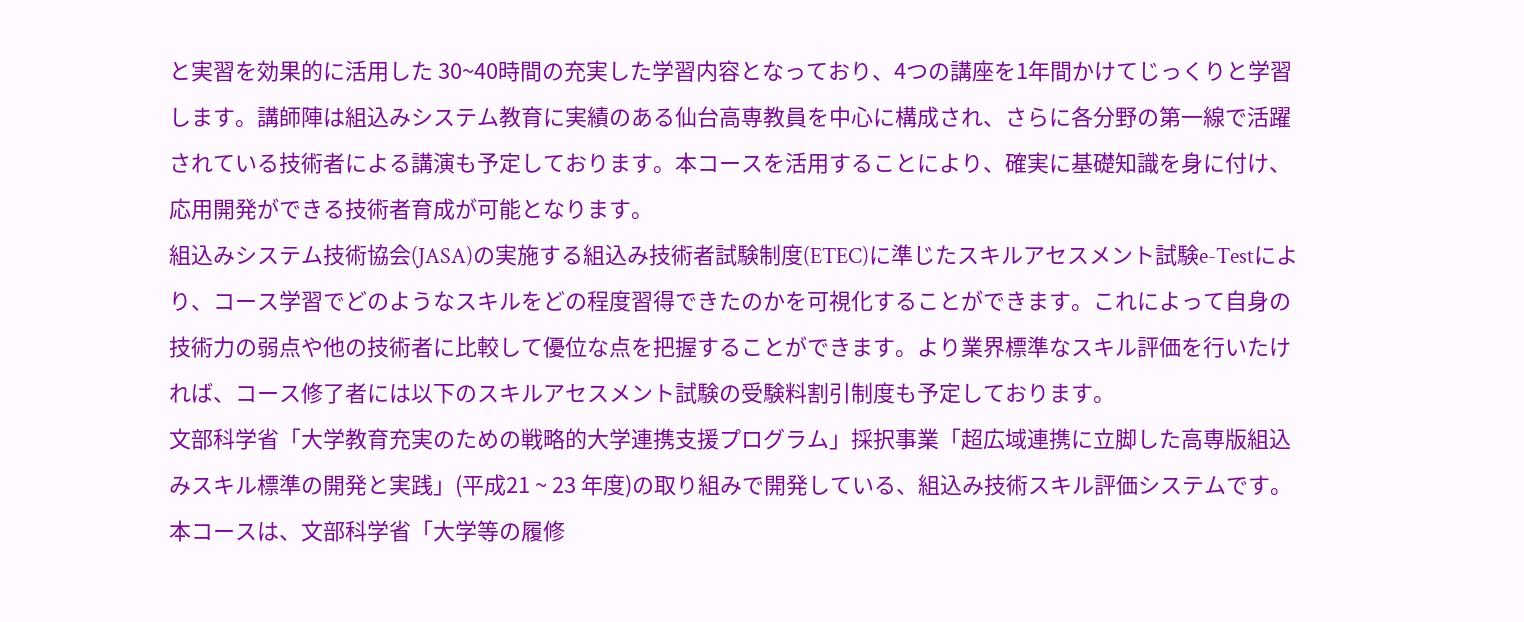と実習を効果的に活用した 30~40時間の充実した学習内容となっており、4つの講座を1年間かけてじっくりと学習します。講師陣は組込みシステム教育に実績のある仙台高専教員を中心に構成され、さらに各分野の第一線で活躍されている技術者による講演も予定しております。本コースを活用することにより、確実に基礎知識を身に付け、応用開発ができる技術者育成が可能となります。
組込みシステム技術協会(JASA)の実施する組込み技術者試験制度(ETEC)に準じたスキルアセスメント試験e-Testにより、コース学習でどのようなスキルをどの程度習得できたのかを可視化することができます。これによって自身の技術力の弱点や他の技術者に比較して優位な点を把握することができます。より業界標準なスキル評価を行いたければ、コース修了者には以下のスキルアセスメント試験の受験料割引制度も予定しております。
文部科学省「大学教育充実のための戦略的大学連携支援プログラム」採択事業「超広域連携に立脚した高専版組込みスキル標準の開発と実践」(平成21 ~ 23 年度)の取り組みで開発している、組込み技術スキル評価システムです。
本コースは、文部科学省「大学等の履修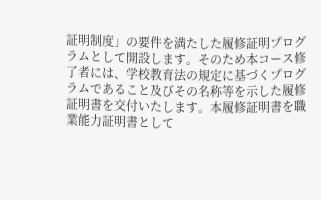証明制度」の要件を満たした履修証明プログラムとして開設します。そのため本コース修了者には、学校教育法の規定に基づくプログラムであること及びその名称等を示した履修証明書を交付いたします。本履修証明書を職業能力証明書として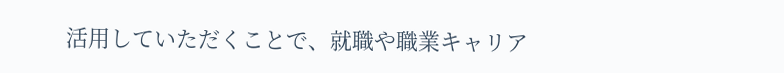活用していただくことで、就職や職業キャリア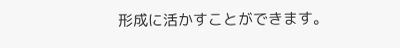形成に活かすことができます。